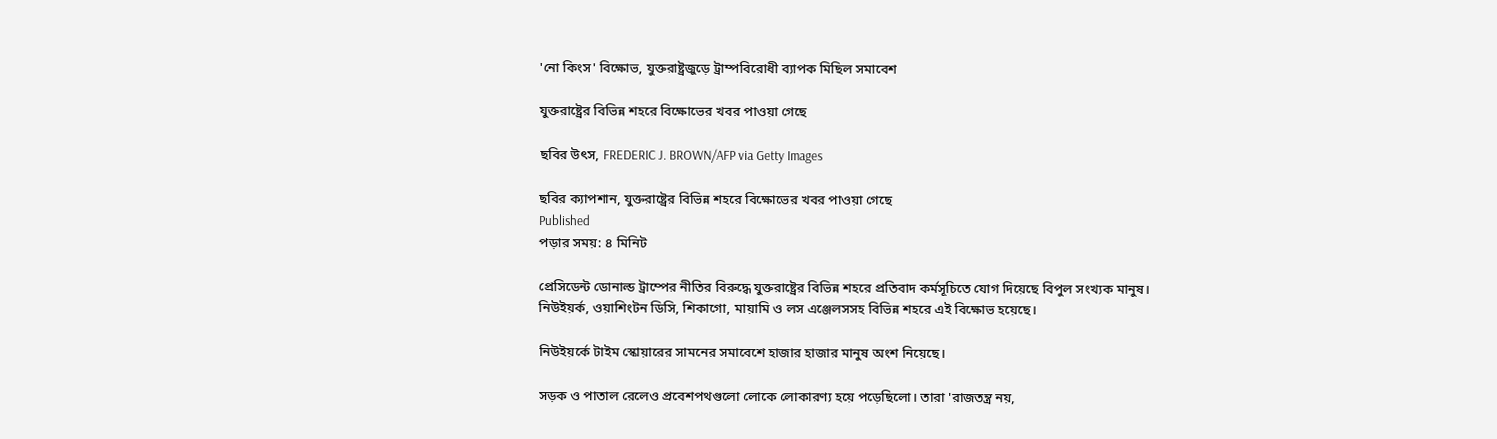'নো কিংস' বিক্ষোভ, যুক্তরাষ্ট্রজুড়ে ট্রাম্পবিরোধী ব্যাপক মিছিল সমাবেশ

যুক্তরাষ্ট্রের বিভিন্ন শহরে বিক্ষোভের খবর পাওয়া গেছে

ছবির উৎস, FREDERIC J. BROWN/AFP via Getty Images

ছবির ক্যাপশান, যুক্তরাষ্ট্রের বিভিন্ন শহরে বিক্ষোভের খবর পাওয়া গেছে
Published
পড়ার সময়: ৪ মিনিট

প্রেসিডেন্ট ডোনাল্ড ট্রাম্পের নীতির বিরুদ্ধে যুক্তরাষ্ট্রের বিভিন্ন শহরে প্রতিবাদ কর্মসূচিতে যোগ দিয়েছে বিপুল সংখ্যক মানুষ। নিউইয়র্ক, ওয়াশিংটন ডিসি, শিকাগো, মায়ামি ও লস এঞ্জেলসসহ বিভিন্ন শহরে এই বিক্ষোভ হয়েছে।

নিউইয়র্কে টাইম স্কোয়ারের সামনের সমাবেশে হাজার হাজার মানুষ অংশ নিয়েছে।

সড়ক ও পাতাল রেলেও প্রবেশপথগুলো লোকে লোকারণ্য হয়ে পড়েছিলো। তারা 'রাজতন্ত্র নয়,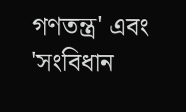গণতন্ত্র' এবং 'সংবিধান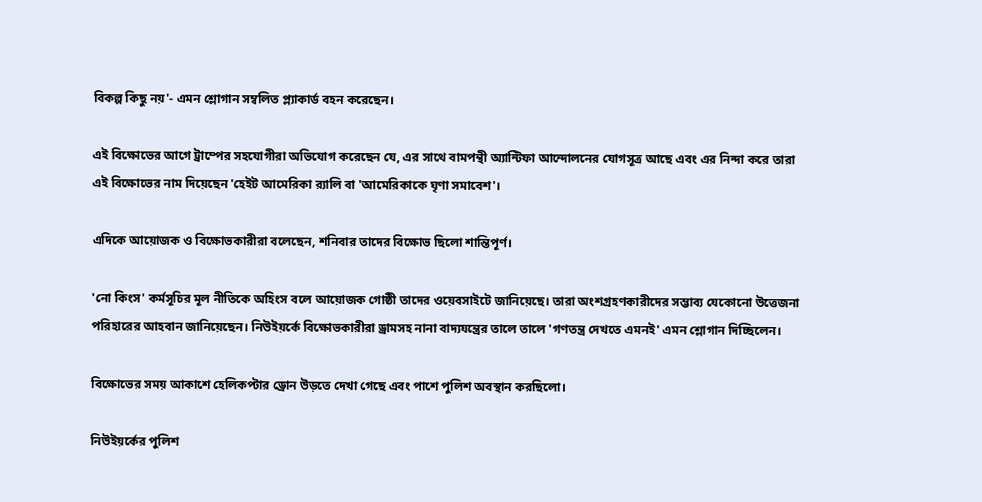বিকল্প কিছু নয়'- এমন শ্লোগান সম্বলিত প্ল্যাকার্ড বহন করেছেন।

এই বিক্ষোভের আগে ট্রাম্পের সহযোগীরা অভিযোগ করেছেন যে, এর সাথে বামপন্থী অ্যান্টিফা আন্দোলনের যোগসূত্র আছে এবং এর নিন্দা করে তারা এই বিক্ষোভের নাম দিয়েছেন 'হেইট আমেরিকা র‍্যালি বা 'আমেরিকাকে ঘৃণা সমাবেশ'।

এদিকে আয়োজক ও বিক্ষোভকারীরা বলেছেন, শনিবার তাদের বিক্ষোভ ছিলো শান্তিপূর্ণ।

'নো কিংস' কর্মসূচির মূল নীতিকে অহিংস বলে আয়োজক গোষ্ঠী তাদের ওয়েবসাইটে জানিয়েছে। তারা অংশগ্রহণকারীদের সম্ভাব্য যেকোনো উত্তেজনা পরিহারের আহবান জানিয়েছেন। নিউইয়র্কে বিক্ষোভকারীরা ড্রামসহ নানা বাদ্যযন্ত্রের তালে তালে 'গণতন্ত্র দেখতে এমনই' এমন শ্লোগান দিচ্ছিলেন।

বিক্ষোভের সময় আকাশে হেলিকপ্টার ড্রোন উড়তে দেখা গেছে এবং পাশে পুলিশ অবস্থান করছিলো।

নিউইয়র্কের পুলিশ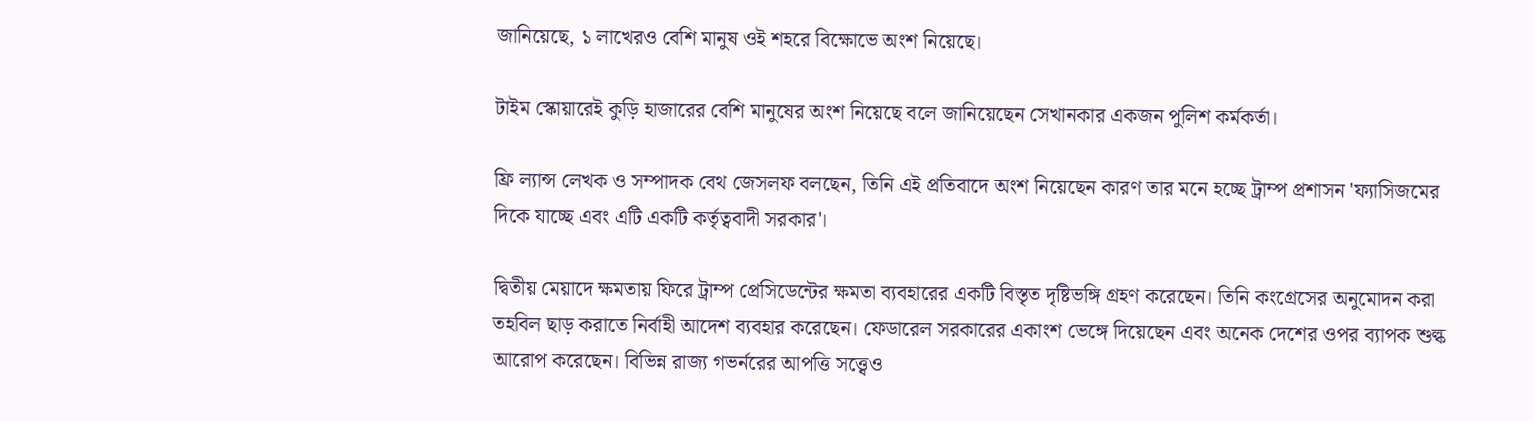জানিয়েছে, ১ লাখেরও বেশি মানুষ ওই শহরে বিক্ষোভে অংশ নিয়েছে।

টাইম স্কোয়ারেই কুড়ি হাজারের বেশি মানুষের অংশ নিয়েছে বলে জানিয়েছেন সেখানকার একজন পুলিশ কর্মকর্তা।

ফ্রি ল্যান্স লেখক ও সম্পাদক বেথ জেসলফ বলছেন, তিনি এই প্রতিবাদে অংশ নিয়েছেন কারণ তার মনে হচ্ছে ট্রাম্প প্রশাসন 'ফ্যাসিজমের দিকে যাচ্ছে এবং এটি একটি কর্তৃত্ববাদী সরকার'।

দ্বিতীয় মেয়াদে ক্ষমতায় ফিরে ট্রাম্প প্রেসিডেন্টের ক্ষমতা ব্যবহারের একটি বিস্তৃত দৃষ্টিভঙ্গি গ্রহণ করেছেন। তিনি কংগ্রেসের অনুমোদন করা তহবিল ছাড় করাতে নির্বাহী আদেশ ব্যবহার করেছেন। ফেডারেল সরকারের একাংশ ভেঙ্গে দিয়েছেন এবং অনেক দেশের ওপর ব্যাপক শুল্ক আরোপ করেছেন। বিভিন্ন রাজ্য গভর্নরের আপত্তি সত্ত্বেও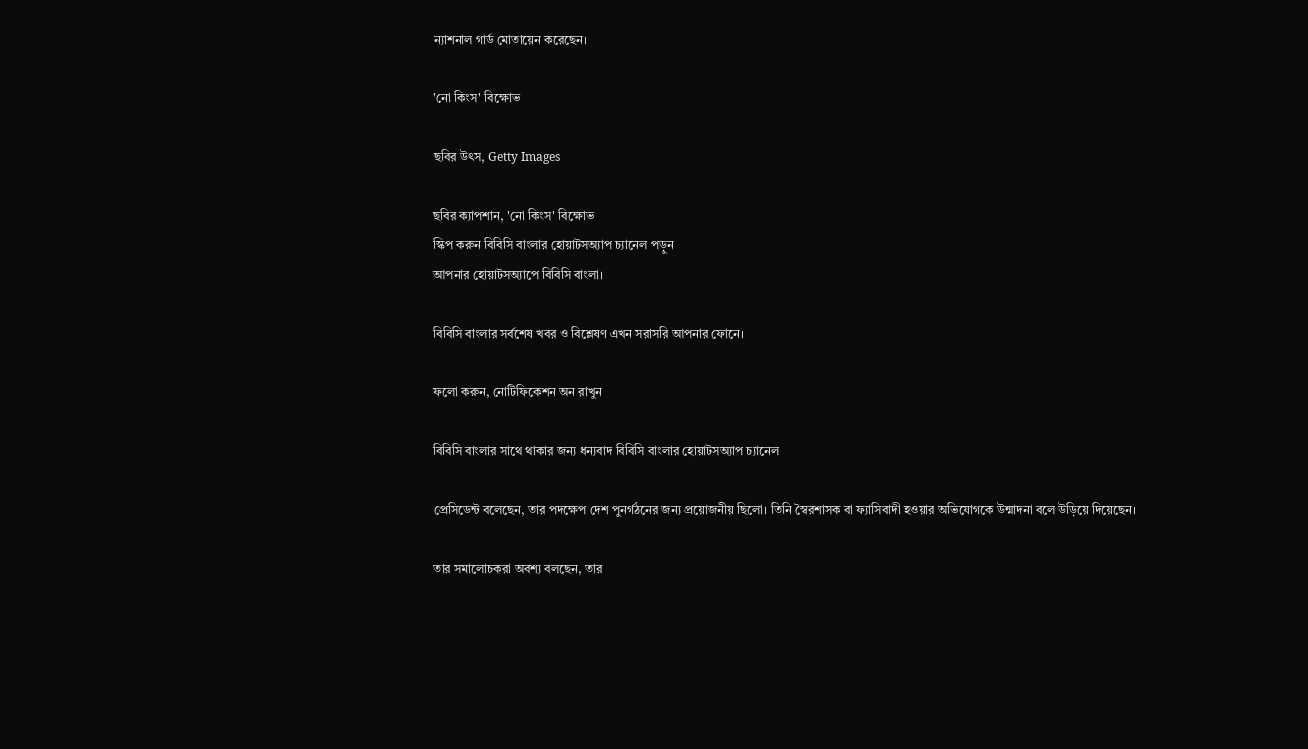ন্যাশনাল গার্ড মোতায়েন করেছেন।

'নো কিংস' বিক্ষোভ

ছবির উৎস, Getty Images

ছবির ক্যাপশান, 'নো কিংস' বিক্ষোভ
স্কিপ করুন বিবিসি বাংলার হোয়াটসঅ্যাপ চ্যানেল পড়ুন
আপনার হোয়াটসঅ্যাপে বিবিসি বাংলা।

বিবিসি বাংলার সর্বশেষ খবর ও বিশ্লেষণ এখন সরাসরি আপনার ফোনে।

ফলো করুন, নোটিফিকেশন অন রাখুন

বিবিসি বাংলার সাথে থাকার জন্য ধন্যবাদ বিবিসি বাংলার হোয়াটসঅ্যাপ চ্যানেল

প্রেসিডেন্ট বলেছেন, তার পদক্ষেপ দেশ পুনর্গঠনের জন্য প্রয়োজনীয় ছিলো। তিনি স্বৈরশাসক বা ফ্যাসিবাদী হওয়ার অভিযোগকে উন্মাদনা বলে উড়িয়ে দিয়েছেন।

তার সমালোচকরা অবশ্য বলছেন, তার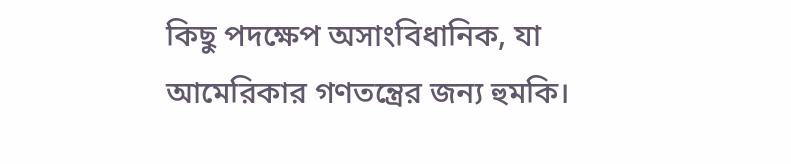কিছু পদক্ষেপ অসাংবিধানিক, যা আমেরিকার গণতন্ত্রের জন্য হুমকি।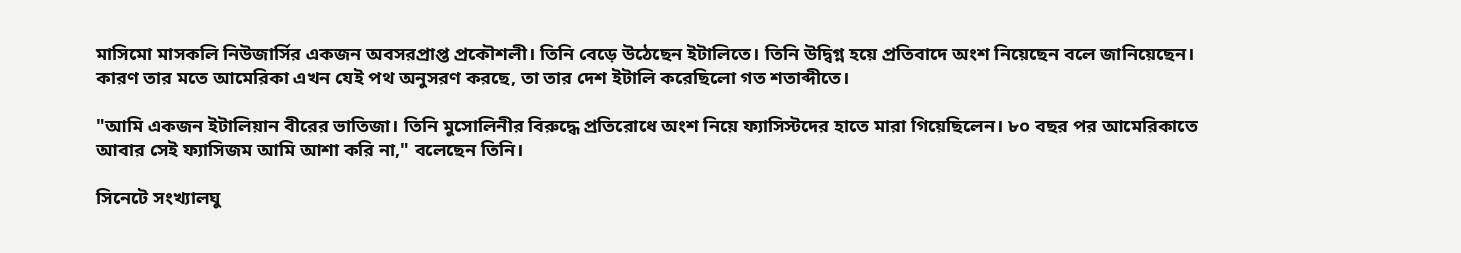মাসিমো মাসকলি নিউজার্সির একজন অবসরপ্রাপ্ত প্রকৌশলী। তিনি বেড়ে উঠেছেন ইটালিতে। তিনি উদ্বিগ্ন হয়ে প্রতিবাদে অংশ নিয়েছেন বলে জানিয়েছেন। কারণ তার মতে আমেরিকা এখন যেই পথ অনুসরণ করছে, তা তার দেশ ইটালি করেছিলো গত শতাব্দীতে।

"আমি একজন ইটালিয়ান বীরের ভাতিজা। তিনি মুসোলিনীর বিরুদ্ধে প্রতিরোধে অংশ নিয়ে ফ্যাসিস্টদের হাতে মারা গিয়েছিলেন। ৮০ বছর পর আমেরিকাতে আবার সেই ফ্যাসিজম আমি আশা করি না," বলেছেন তিনি।

সিনেটে সংখ্যালঘু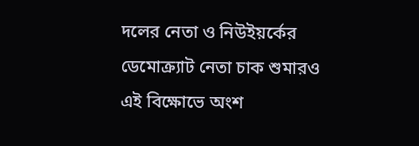দলের নেতা ও নিউইয়র্কের ডেমোক্র্যাট নেতা চাক শুমারও এই বিক্ষোভে অংশ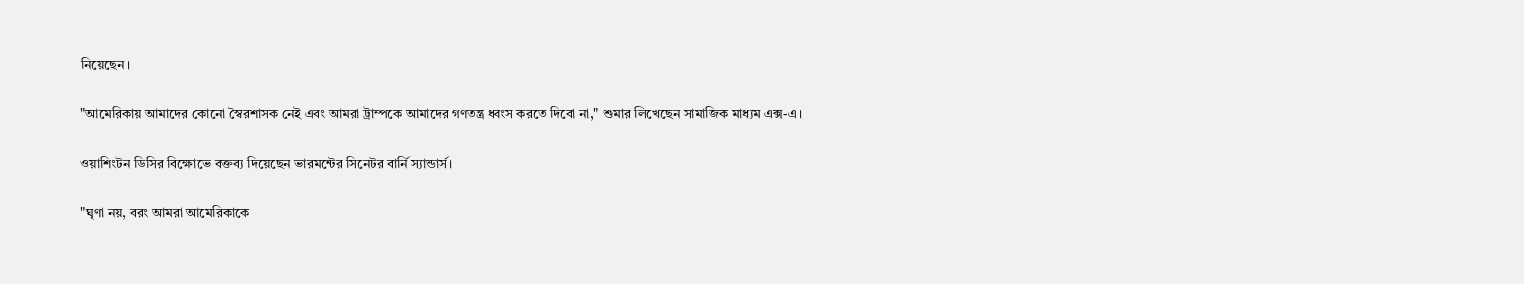নিয়েছেন।

"আমেরিকায় আমাদের কোনো স্বৈরশাসক নেই এবং আমরা ট্রাম্পকে আমাদের গণতন্ত্র ধ্বংস করতে দিবো না," শুমার লিখেছেন সামাজিক মাধ্যম এক্স-এ।

ওয়াশিংটন ডিসির বিক্ষোভে বক্তব্য দিয়েছেন ভারমন্টের সিনেটর বার্নি স্যান্ডার্স।

"ঘৃণা নয়, বরং আমরা আমেরিকাকে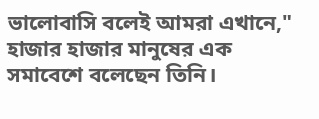ভালোবাসি বলেই আমরা এখানে," হাজার হাজার মানুষের এক সমাবেশে বলেছেন তিনি।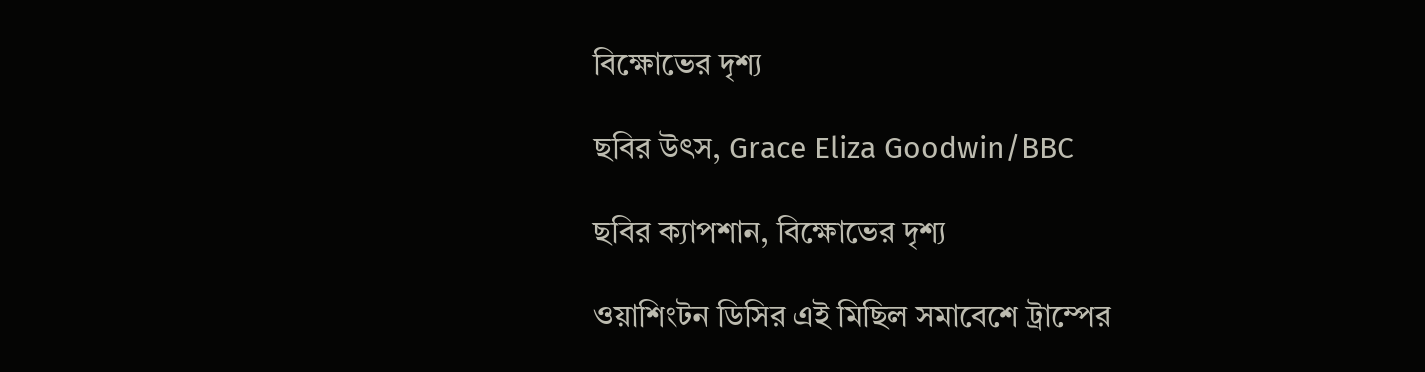বিক্ষোভের দৃশ্য

ছবির উৎস, Grace Eliza Goodwin/BBC

ছবির ক্যাপশান, বিক্ষোভের দৃশ্য

ওয়াশিংটন ডিসির এই মিছিল সমাবেশে ট্রাম্পের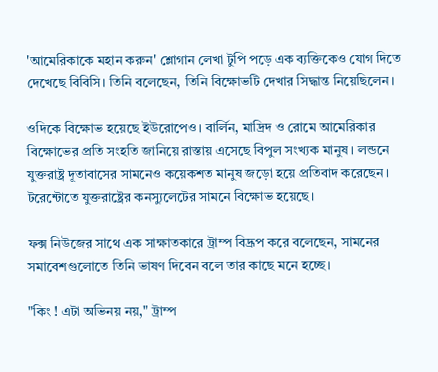'আমেরিকাকে মহান করুন' শ্লোগান লেখা টুপি পড়ে এক ব্যক্তিকেও যোগ দিতে দেখেছে বিবিসি। তিনি বলেছেন, তিনি বিক্ষোভটি দেখার সিদ্ধান্ত নিয়েছিলেন।

ওদিকে বিক্ষোভ হয়েছে ইউরোপেও। বার্লিন, মাদ্রিদ ও রোমে আমেরিকার বিক্ষোভের প্রতি সংহতি জানিয়ে রাস্তায় এসেছে বিপুল সংখ্যক মানুষ। লন্ডনে যুক্তরাষ্ট্র দূতাবাসের সামনেও কয়েকশত মানুষ জড়ো হয়ে প্রতিবাদ করেছেন। টরেন্টোতে যুক্তরাষ্ট্রের কনস্যুলেটের সামনে বিক্ষোভ হয়েছে।

ফক্স নিউজের সাথে এক সাক্ষাতকারে ট্রাম্প বিদ্রূপ করে বলেছেন, সামনের সমাবেশগুলোতে তিনি ভাষণ দিবেন বলে তার কাছে মনে হচ্ছে।

"কিং ! এটা অভিনয় নয়," ট্রাম্প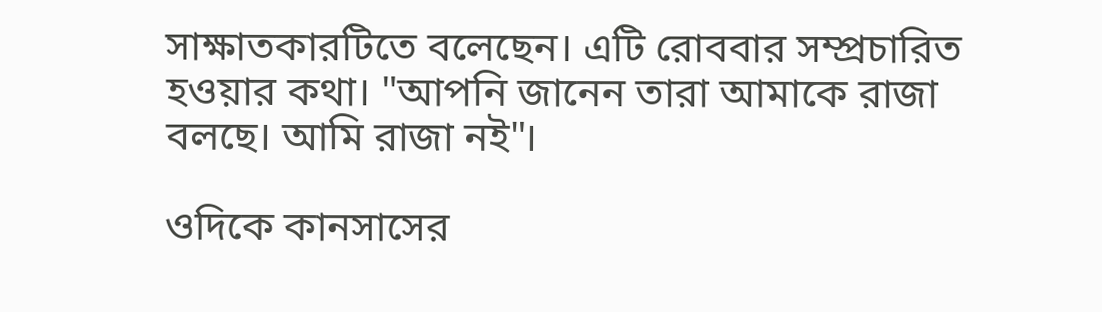সাক্ষাতকারটিতে বলেছেন। এটি রোববার সম্প্রচারিত হওয়ার কথা। "আপনি জানেন তারা আমাকে রাজা বলছে। আমি রাজা নই"।

ওদিকে কানসাসের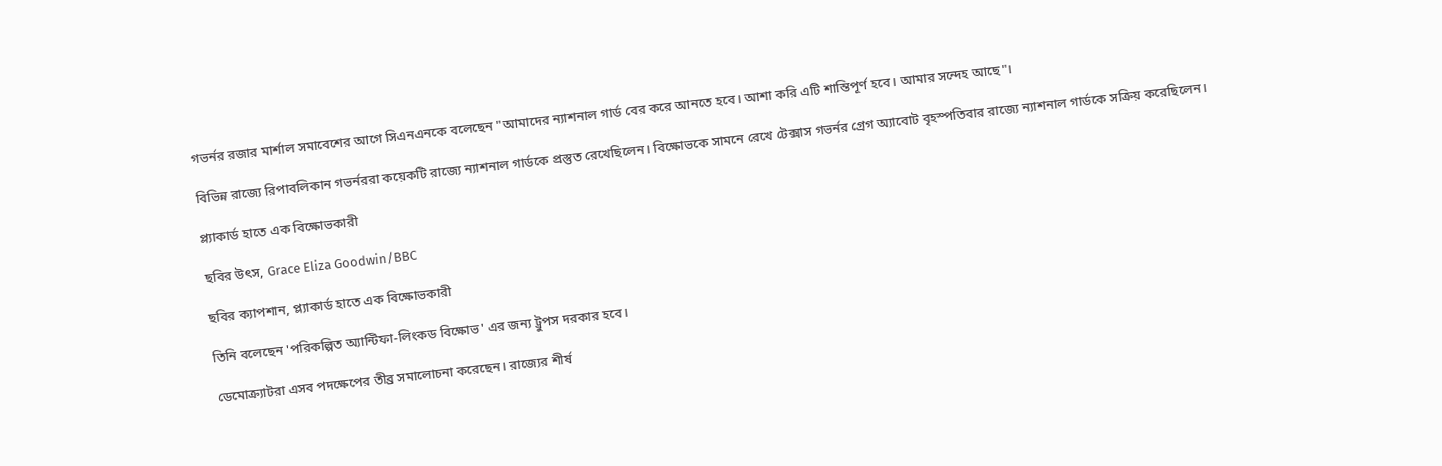গভর্নর রজার মার্শাল সমাবেশের আগে সিএনএনকে বলেছেন "আমাদের ন্যাশনাল গার্ড বের করে আনতে হবে। আশা করি এটি শান্তিপূর্ণ হবে। আমার সন্দেহ আছে"।

বিভিন্ন রাজ্যে রিপাবলিকান গভর্নররা কয়েকটি রাজ্যে ন্যাশনাল গার্ডকে প্রস্তুত রেখেছিলেন। বিক্ষোভকে সামনে রেখে টেক্সাস গভর্নর গ্রেগ অ্যাবোট বৃহস্পতিবার রাজ্যে ন্যাশনাল গার্ডকে সক্রিয় করেছিলেন।

প্ল্যাকার্ড হাতে এক বিক্ষোভকারী

ছবির উৎস, Grace Eliza Goodwin/BBC

ছবির ক্যাপশান, প্ল্যাকার্ড হাতে এক বিক্ষোভকারী

তিনি বলেছেন 'পরিকল্পিত অ্যান্টিফা-লিংকড বিক্ষোভ' এর জন্য ট্রুপস দরকার হবে।

ডেমোক্র্যাটরা এসব পদক্ষেপের তীব্র সমালোচনা করেছেন। রাজ্যের শীর্ষ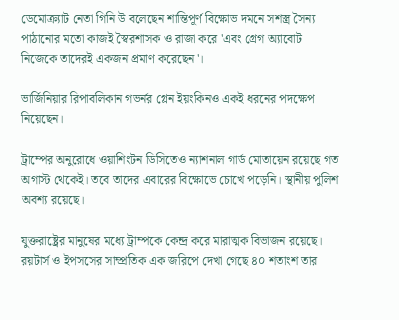ডেমোক্র্যাট নেতা গিনি উ বলেছেন শান্তিপূর্ণ বিক্ষোভ দমনে সশস্ত্র সৈন্য পাঠানোর মতো কাজই স্বৈরশাসক ও রাজা করে 'এবং গ্রেগ অ্যাবোট নিজেকে তাদেরই একজন প্রমাণ করেছেন'।

ভার্জিনিয়ার রিপাবলিকান গভর্নর গ্লেন ইয়ংকিনও একই ধরনের পদক্ষেপ নিয়েছেন।

ট্রাম্পের অনুরোধে ওয়াশিংটন ডিসিতেও ন্যাশনাল গার্ড মোতায়েন রয়েছে গত অগাস্ট থেকেই। তবে তাদের এবারের বিক্ষোভে চোখে পড়েনি। স্থানীয় পুলিশ অবশ্য রয়েছে।

যুক্তরাষ্ট্রের মানুষের মধ্যে ট্রাম্পকে কেন্দ্র করে মারাত্মক বিভাজন রয়েছে। রয়টার্স ও ইপসসের সাম্প্রতিক এক জরিপে দেখা গেছে ৪০ শতাংশ তার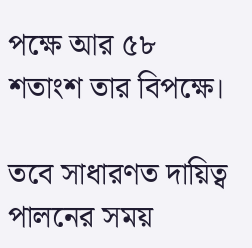পক্ষে আর ৫৮ শতাংশ তার বিপক্ষে।

তবে সাধারণত দায়িত্ব পালনের সময়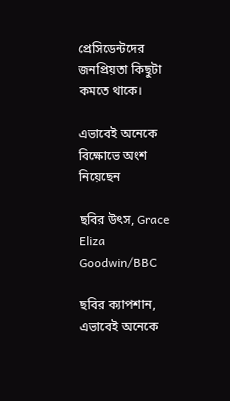প্রেসিডেন্টদের জনপ্রিয়তা কিছুটা কমতে থাকে।

এভাবেই অনেকে বিক্ষোভে অংশ নিয়েছেন

ছবির উৎস, Grace Eliza Goodwin/BBC

ছবির ক্যাপশান, এভাবেই অনেকে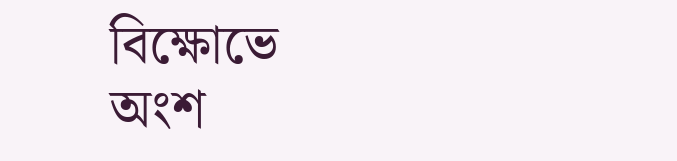বিক্ষোভে অংশ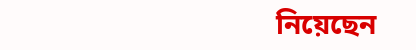নিয়েছেন